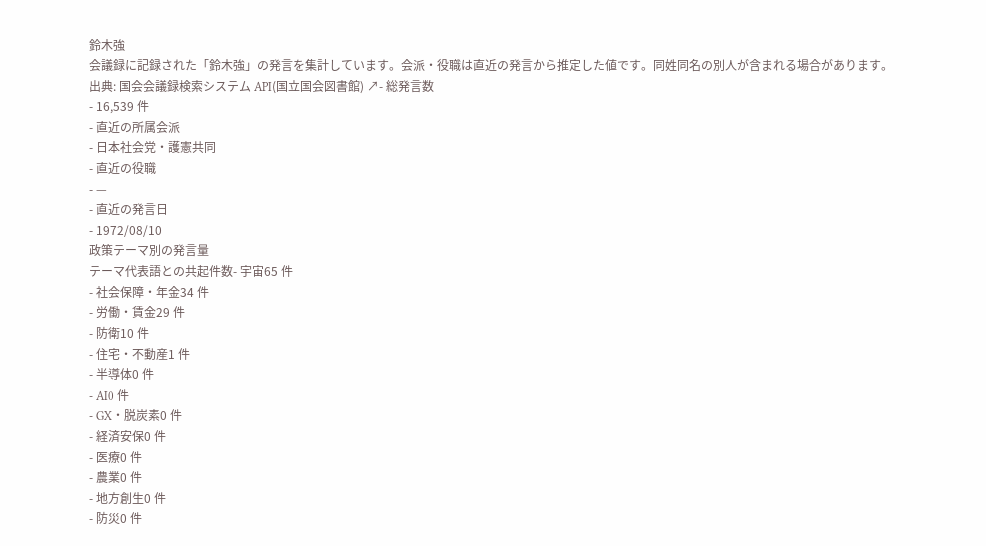鈴木強
会議録に記録された「鈴木強」の発言を集計しています。会派・役職は直近の発言から推定した値です。同姓同名の別人が含まれる場合があります。
出典: 国会会議録検索システム API(国立国会図書館) ↗- 総発言数
- 16,539 件
- 直近の所属会派
- 日本社会党・護憲共同
- 直近の役職
- —
- 直近の発言日
- 1972/08/10
政策テーマ別の発言量
テーマ代表語との共起件数- 宇宙65 件
- 社会保障・年金34 件
- 労働・賃金29 件
- 防衛10 件
- 住宅・不動産1 件
- 半導体0 件
- AI0 件
- GX・脱炭素0 件
- 経済安保0 件
- 医療0 件
- 農業0 件
- 地方創生0 件
- 防災0 件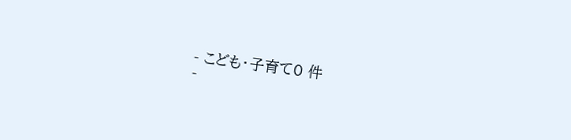- こども・子育て0 件
-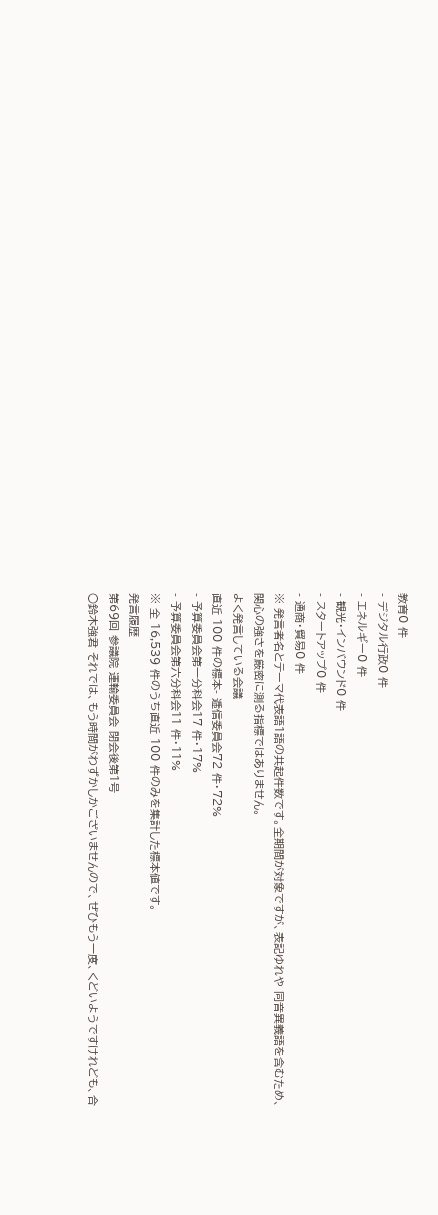教育0 件
- デジタル行政0 件
- エネルギー0 件
- 観光・インバウンド0 件
- スタートアップ0 件
- 通商・貿易0 件
※ 発言者名とテーマ代表語1語の共起件数です。全期間が対象ですが、表記ゆれや 同音異義語を含むため、関心の強さを厳密に測る指標ではありません。
よく発言している会議
直近 100 件の標本- 逓信委員会72 件・72%
- 予算委員会第一分科会17 件・17%
- 予算委員会第六分科会11 件・11%
※ 全 16,539 件のうち直近 100 件のみを集計した標本値です。
発言履歴
第69回 参議院 運輸委員会 閉会後第1号
○鈴木強君 それでは、もう時間がわずかしかございませんので、ぜひもう一度、くどいようですけれども、合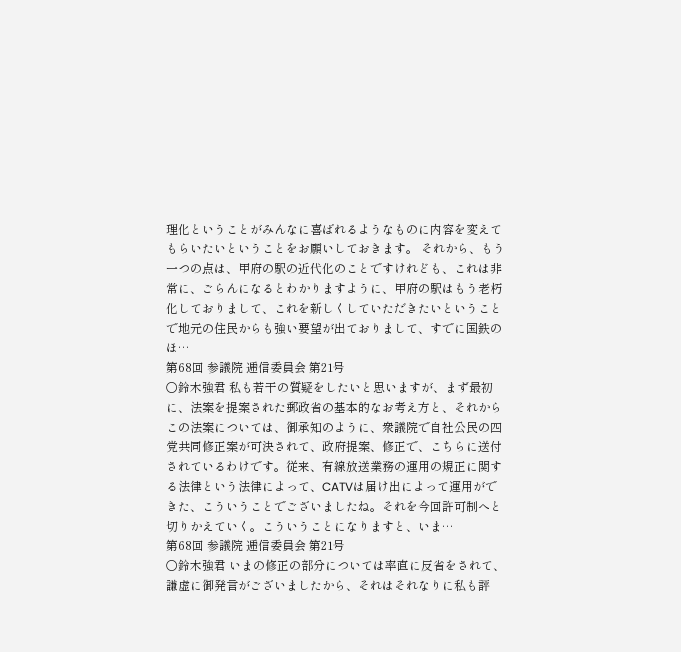理化ということがみんなに喜ばれるようなものに内容を変えてもらいたいということをお願いしておきます。 それから、もう一つの点は、甲府の駅の近代化のことですけれども、これは非常に、ごらんになるとわかりますように、甲府の駅はもう老朽化しておりまして、これを新しくしていただきたいということで地元の住民からも強い要望が出ておりまして、すでに国鉄のほ…
第68回 参議院 逓信委員会 第21号
○鈴木強君 私も若干の質疑をしたいと思いますが、まず最初に、法案を提案された郵政省の基本的なお考え方と、それからこの法案については、御承知のように、衆議院で自社公民の四党共同修正案が可決されて、政府提案、修正で、こちらに送付されているわけです。従来、有線放送業務の運用の規正に関する法律という法律によって、CATVは届け出によって運用ができた、こういうことでございましたね。それを今回許可制へと切りかえていく。こういうことになりますと、いま…
第68回 参議院 逓信委員会 第21号
○鈴木強君 いまの修正の部分については率直に反省をされて、謙虚に御発言がございましたから、それはそれなりに私も評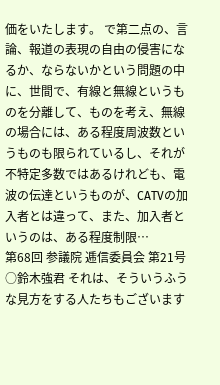価をいたします。 で第二点の、言論、報道の表現の自由の侵害になるか、ならないかという問題の中に、世間で、有線と無線というものを分離して、ものを考え、無線の場合には、ある程度周波数というものも限られているし、それが不特定多数ではあるけれども、電波の伝達というものが、CATVの加入者とは違って、また、加入者というのは、ある程度制限…
第68回 参議院 逓信委員会 第21号
○鈴木強君 それは、そういうふうな見方をする人たちもございます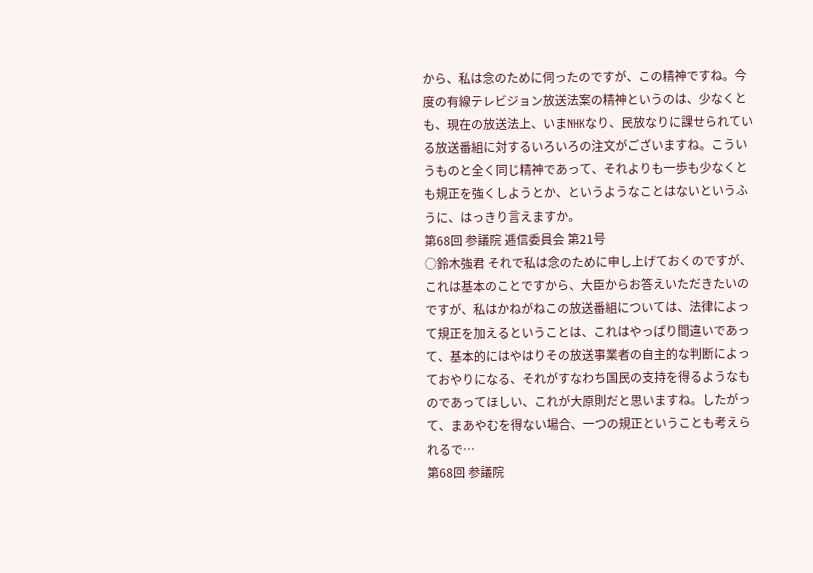から、私は念のために伺ったのですが、この精神ですね。今度の有線テレビジョン放送法案の精神というのは、少なくとも、現在の放送法上、いまNHKなり、民放なりに課せられている放送番組に対するいろいろの注文がございますね。こういうものと全く同じ精神であって、それよりも一歩も少なくとも規正を強くしようとか、というようなことはないというふうに、はっきり言えますか。
第68回 参議院 逓信委員会 第21号
○鈴木強君 それで私は念のために申し上げておくのですが、これは基本のことですから、大臣からお答えいただきたいのですが、私はかねがねこの放送番組については、法律によって規正を加えるということは、これはやっぱり間違いであって、基本的にはやはりその放送事業者の自主的な判断によっておやりになる、それがすなわち国民の支持を得るようなものであってほしい、これが大原則だと思いますね。したがって、まあやむを得ない場合、一つの規正ということも考えられるで…
第68回 参議院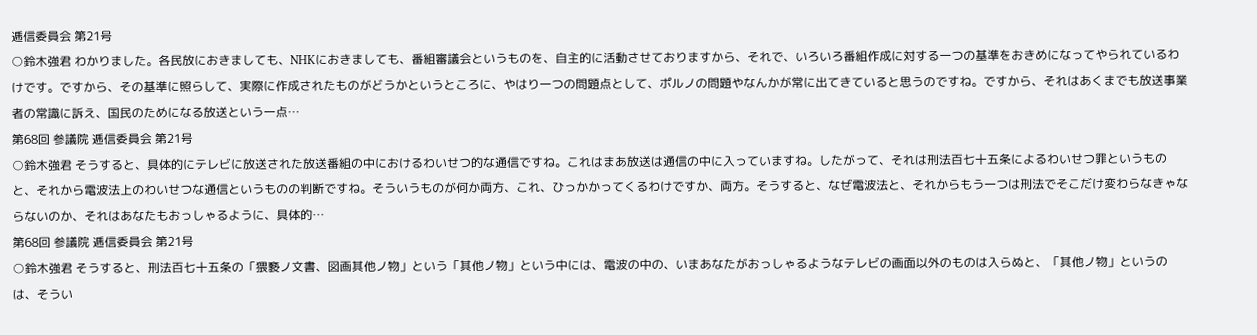逓信委員会 第21号
○鈴木強君 わかりました。各民放におきましても、NHKにおきましても、番組審議会というものを、自主的に活動させておりますから、それで、いろいろ番組作成に対する一つの基準をおきめになってやられているわけです。ですから、その基準に照らして、実際に作成されたものがどうかというところに、やはり一つの問題点として、ポルノの問題やなんかが常に出てきていると思うのですね。ですから、それはあくまでも放送事業者の常識に訴え、国民のためになる放送という一点…
第68回 参議院 逓信委員会 第21号
○鈴木強君 そうすると、具体的にテレビに放送された放送番組の中におけるわいせつ的な通信ですね。これはまあ放送は通信の中に入っていますね。したがって、それは刑法百七十五条によるわいせつ罪というものと、それから電波法上のわいせつな通信というものの判断ですね。そういうものが何か両方、これ、ひっかかってくるわけですか、両方。そうすると、なぜ電波法と、それからもう一つは刑法でそこだけ変わらなきゃならないのか、それはあなたもおっしゃるように、具体的…
第68回 参議院 逓信委員会 第21号
○鈴木強君 そうすると、刑法百七十五条の「猥褻ノ文書、図画其他ノ物」という「其他ノ物」という中には、電波の中の、いまあなたがおっしゃるようなテレビの画面以外のものは入らぬと、「其他ノ物」というのは、そうい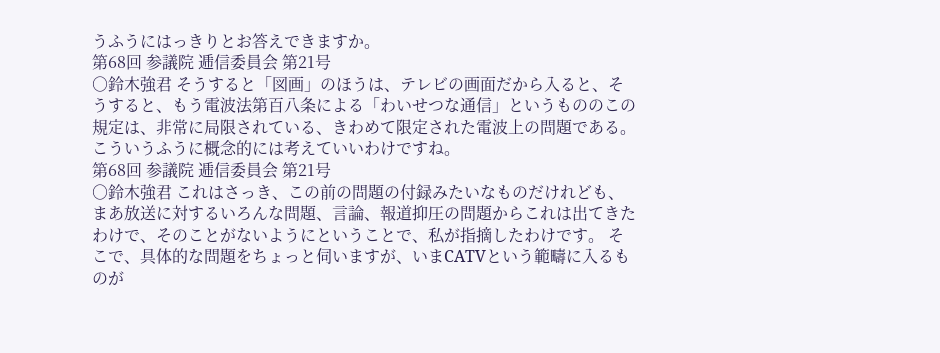うふうにはっきりとお答えできますか。
第68回 参議院 逓信委員会 第21号
○鈴木強君 そうすると「図画」のほうは、テレビの画面だから入ると、そうすると、もう電波法第百八条による「わいせつな通信」というもののこの規定は、非常に局限されている、きわめて限定された電波上の問題である。こういうふうに概念的には考えていいわけですね。
第68回 参議院 逓信委員会 第21号
○鈴木強君 これはさっき、この前の問題の付録みたいなものだけれども、まあ放送に対するいろんな問題、言論、報道抑圧の問題からこれは出てきたわけで、そのことがないようにということで、私が指摘したわけです。 そこで、具体的な問題をちょっと伺いますが、いまCATVという範疇に入るものが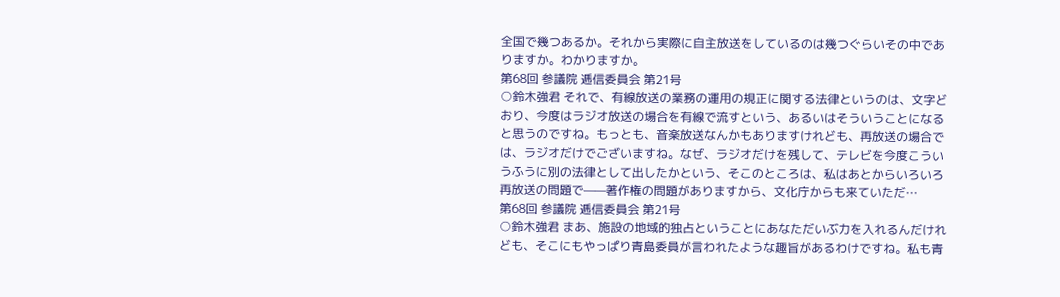全国で幾つあるか。それから実際に自主放送をしているのは幾つぐらいその中でありますか。わかりますか。
第68回 参議院 逓信委員会 第21号
○鈴木強君 それで、有線放送の業務の運用の規正に関する法律というのは、文字どおり、今度はラジオ放送の場合を有線で流すという、あるいはそういうことになると思うのですね。もっとも、音楽放送なんかもありますけれども、再放送の場合では、ラジオだけでございますね。なぜ、ラジオだけを残して、テレビを今度こういうふうに別の法律として出したかという、そこのところは、私はあとからいろいろ再放送の問題で——著作権の問題がありますから、文化庁からも来ていただ…
第68回 参議院 逓信委員会 第21号
○鈴木強君 まあ、施設の地域的独占ということにあなただいぶ力を入れるんだけれども、そこにもやっぱり青島委員が言われたような趣旨があるわけですね。私も青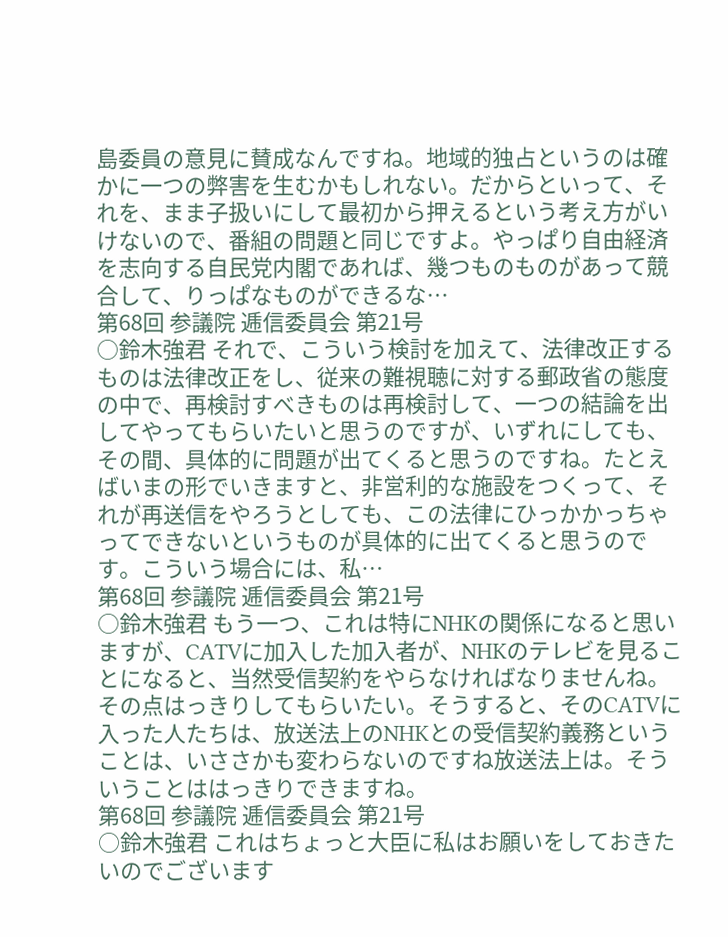島委員の意見に賛成なんですね。地域的独占というのは確かに一つの弊害を生むかもしれない。だからといって、それを、まま子扱いにして最初から押えるという考え方がいけないので、番組の問題と同じですよ。やっぱり自由経済を志向する自民党内閣であれば、幾つものものがあって競合して、りっぱなものができるな…
第68回 参議院 逓信委員会 第21号
○鈴木強君 それで、こういう検討を加えて、法律改正するものは法律改正をし、従来の難視聴に対する郵政省の態度の中で、再検討すべきものは再検討して、一つの結論を出してやってもらいたいと思うのですが、いずれにしても、その間、具体的に問題が出てくると思うのですね。たとえばいまの形でいきますと、非営利的な施設をつくって、それが再送信をやろうとしても、この法律にひっかかっちゃってできないというものが具体的に出てくると思うのです。こういう場合には、私…
第68回 参議院 逓信委員会 第21号
○鈴木強君 もう一つ、これは特にNHKの関係になると思いますが、CATVに加入した加入者が、NHKのテレビを見ることになると、当然受信契約をやらなければなりませんね。その点はっきりしてもらいたい。そうすると、そのCATVに入った人たちは、放送法上のNHKとの受信契約義務ということは、いささかも変わらないのですね放送法上は。そういうことははっきりできますね。
第68回 参議院 逓信委員会 第21号
○鈴木強君 これはちょっと大臣に私はお願いをしておきたいのでございます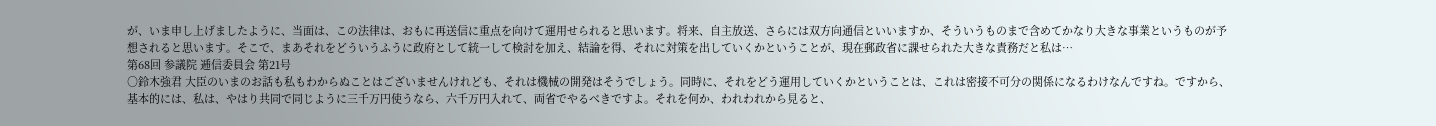が、いま申し上げましたように、当面は、この法律は、おもに再送信に重点を向けて運用せられると思います。将来、自主放送、さらには双方向通信といいますか、そういうものまで含めてかなり大きな事業というものが予想されると思います。そこで、まあそれをどういうふうに政府として統一して検討を加え、結論を得、それに対策を出していくかということが、現在郵政省に課せられた大きな責務だと私は…
第68回 参議院 逓信委員会 第21号
○鈴木強君 大臣のいまのお話も私もわからぬことはございませんけれども、それは機械の開発はそうでしょう。同時に、それをどう運用していくかということは、これは密接不可分の関係になるわけなんですね。ですから、基本的には、私は、やはり共同で同じように三千万円使うなら、六千万円入れて、両省でやるべきですよ。それを何か、われわれから見ると、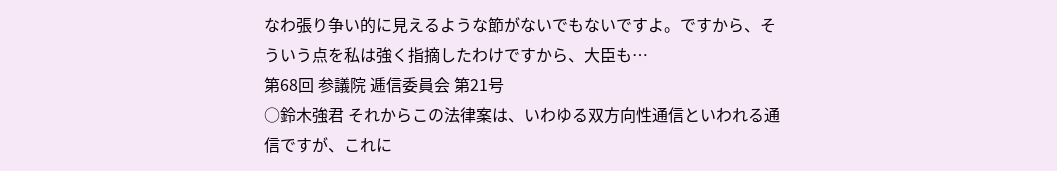なわ張り争い的に見えるような節がないでもないですよ。ですから、そういう点を私は強く指摘したわけですから、大臣も…
第68回 参議院 逓信委員会 第21号
○鈴木強君 それからこの法律案は、いわゆる双方向性通信といわれる通信ですが、これに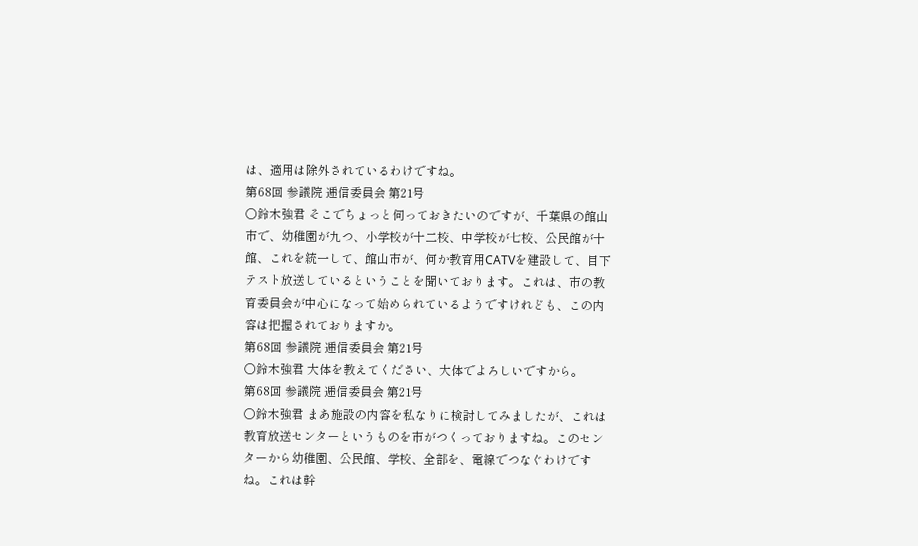は、適用は除外されているわけですね。
第68回 参議院 逓信委員会 第21号
○鈴木強君 そこでちょっと伺っておきたいのですが、千葉県の館山市で、幼稚園が九つ、小学校が十二校、中学校が七校、公民館が十館、これを統一して、館山市が、何か教育用CATVを建設して、目下テスト放送しているということを聞いております。これは、市の教育委員会が中心になって始められているようですけれども、この内容は把握されておりますか。
第68回 参議院 逓信委員会 第21号
○鈴木強君 大体を教えてください、大体でよろしいですから。
第68回 参議院 逓信委員会 第21号
○鈴木強君 まあ施設の内容を私なりに検討してみましたが、これは教育放送センターというものを市がつくっておりますね。このセンターから幼稚園、公民館、学校、全部を、電線でつなぐわけですね。これは幹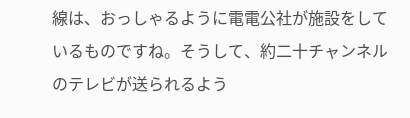線は、おっしゃるように電電公社が施設をしているものですね。そうして、約二十チャンネルのテレビが送られるよう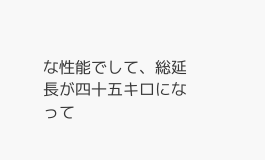な性能でして、総延長が四十五キロになって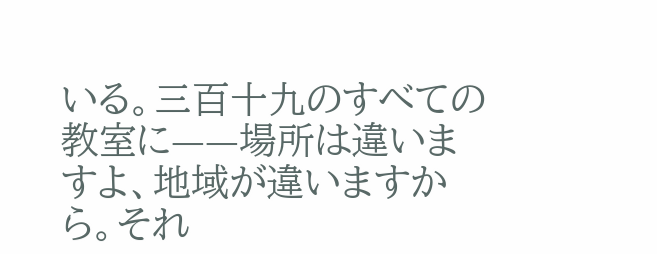いる。三百十九のすべての教室に——場所は違いますよ、地域が違いますから。それ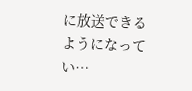に放送できるようになってい…